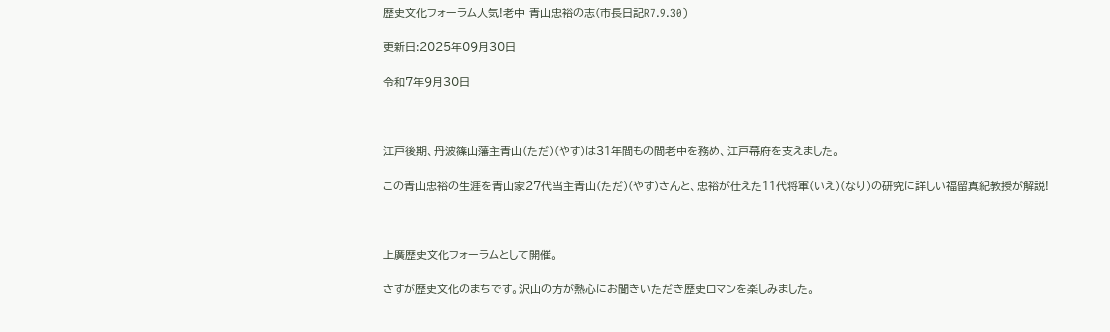歴史文化フォーラム人気!老中 青山忠裕の志(市長日記R7.9.30)

更新日:2025年09月30日

令和7年9月30日



江戸後期、丹波篠山藩主青山(ただ)(やす)は31年間もの間老中を務め、江戸幕府を支えました。

この青山忠裕の生涯を青山家27代当主青山(ただ)(やす)さんと、忠裕が仕えた11代将軍(いえ)(なり)の研究に詳しい福留真紀教授が解説!



上廣歴史文化フォーラムとして開催。

さすが歴史文化のまちです。沢山の方が熱心にお聞きいただき歴史ロマンを楽しみました。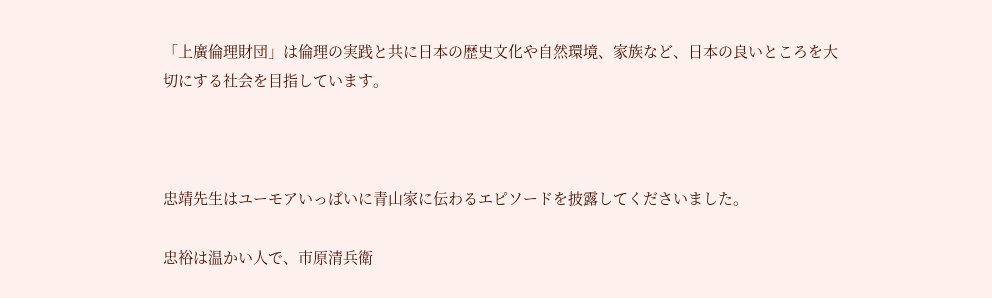「上廣倫理財団」は倫理の実践と共に日本の歴史文化や自然環境、家族など、日本の良いところを大切にする社会を目指しています。



忠靖先生はユーモアいっぱいに青山家に伝わるエピソードを披露してくださいました。

忠裕は温かい人で、市原清兵衛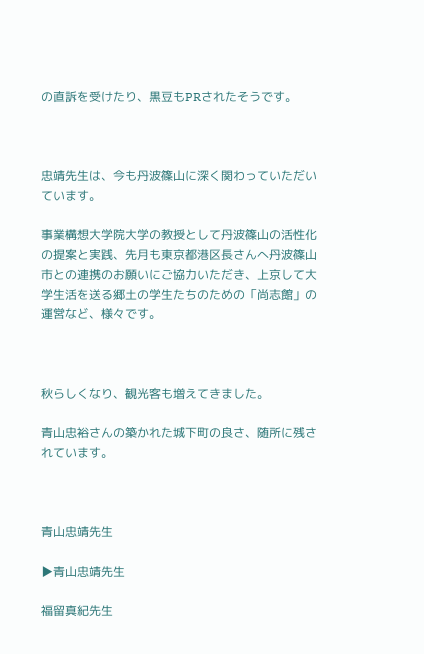の直訴を受けたり、黒豆もPRされたそうです。



忠靖先生は、今も丹波篠山に深く関わっていただいています。

事業構想大学院大学の教授として丹波篠山の活性化の提案と実践、先月も東京都港区長さんへ丹波篠山市との連携のお願いにご協力いただき、上京して大学生活を送る郷土の学生たちのための「尚志館」の運営など、様々です。



秋らしくなり、観光客も増えてきました。

青山忠裕さんの築かれた城下町の良さ、随所に残されています。



青山忠靖先生

▶青山忠靖先生

福留真紀先生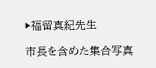▶福留真紀先生

市長を含めた集合写真